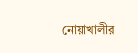নোয়াখালীর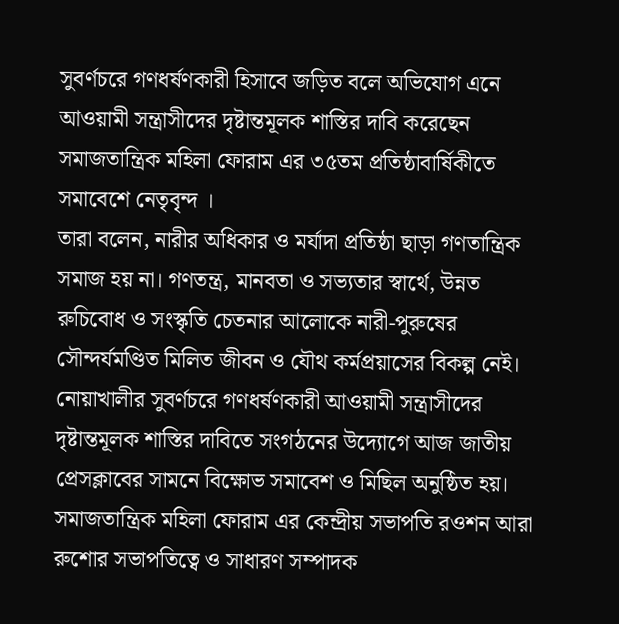সুবর্ণচরে গণধর্ষণকারী হিসাবে জড়িত বলে অভিযোগ এনে আওয়ামী সন্ত্রাসীদের দৃষ্টান্তমূলক শাস্তির দাবি করেছেন সমাজতান্ত্রিক মহিলা ফোরাম এর ৩৫তম প্রতিষ্ঠাবার্ষিকীতে সমাবেশে নেতৃবৃন্দ ।
তারা বলেন, নারীর অধিকার ও মর্যাদা প্রতিষ্ঠা ছাড়া গণতান্ত্রিক সমাজ হয় না। গণতন্ত্র, মানবতা ও সভ্যতার স্বার্থে, উন্নত রুচিবোধ ও সংস্কৃতি চেতনার আলোকে নারী-পুরুষের সৌন্দর্যমণ্ডিত মিলিত জীবন ও যৌথ কর্মপ্রয়াসের বিকল্প নেই।
নোয়াখালীর সুবর্ণচরে গণধর্ষণকারী আওয়ামী সন্ত্রাসীদের দৃষ্টান্তমূলক শাস্তির দাবিতে সংগঠনের উদ্যোগে আজ জাতীয় প্রেসক্লাবের সামনে বিক্ষোভ সমাবেশ ও মিছিল অনুষ্ঠিত হয়।
সমাজতান্ত্রিক মহিলা ফোরাম এর কেন্দ্রীয় সভাপতি রওশন আরা রুশোর সভাপতিত্বে ও সাধারণ সম্পাদক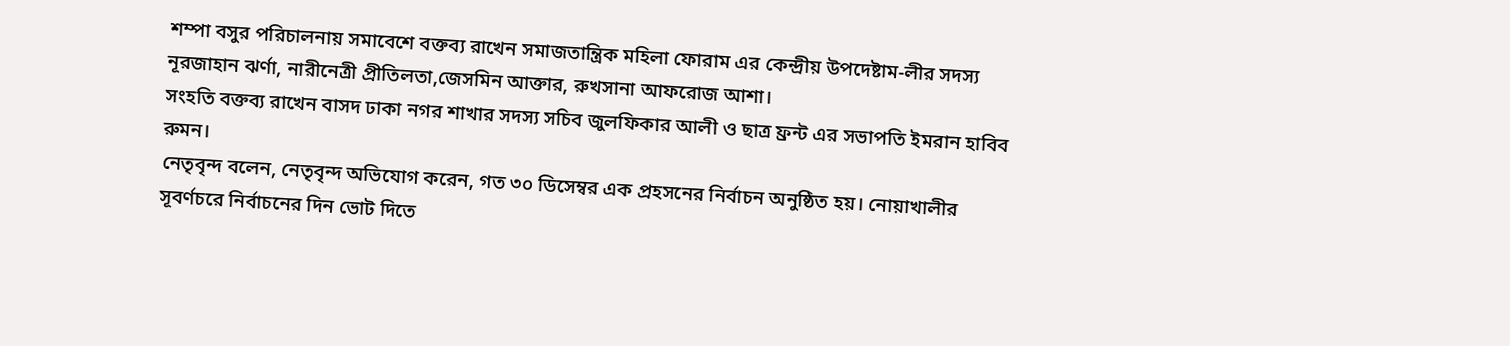শম্পা বসুর পরিচালনায় সমাবেশে বক্তব্য রাখেন সমাজতান্ত্রিক মহিলা ফোরাম এর কেন্দ্রীয় উপদেষ্টাম-লীর সদস্য নূরজাহান ঝর্ণা, নারীনেত্রী প্রীতিলতা,জেসমিন আক্তার, রুখসানা আফরোজ আশা।
সংহতি বক্তব্য রাখেন বাসদ ঢাকা নগর শাখার সদস্য সচিব জুলফিকার আলী ও ছাত্র ফ্রন্ট এর সভাপতি ইমরান হাবিব রুমন।
নেতৃবৃন্দ বলেন, নেতৃবৃন্দ অভিযোগ করেন, গত ৩০ ডিসেম্বর এক প্রহসনের নির্বাচন অনুষ্ঠিত হয়। নোয়াখালীর সূবর্ণচরে নির্বাচনের দিন ভোট দিতে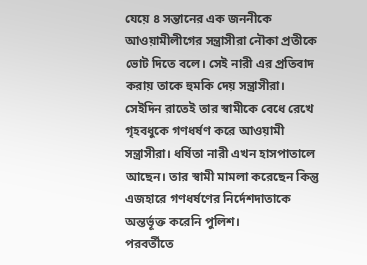যেয়ে ৪ সন্তানের এক জননীকে আওয়ামীলীগের সন্ত্রাসীরা নৌকা প্রতীকে ভোট দিতে বলে। সেই নারী এর প্রতিবাদ করায় তাকে হুমকি দেয় সন্ত্রাসীরা।
সেইদিন রাতেই তার স্বামীকে বেধে রেখে গৃহবধুকে গণধর্ষণ করে আওয়ামী সন্ত্রাসীরা। ধর্ষিতা নারী এখন হাসপাতালে আছেন। তার স্বামী মামলা করেছেন কিন্তু এজহারে গণধর্ষণের নির্দেশদাতাকে অন্তর্ভূক্ত করেনি পুলিশ।
পরবর্তীতে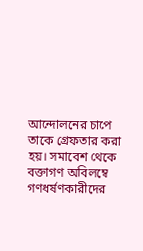আন্দোলনের চাপে তাকে গ্রেফতার করা হয়। সমাবেশ থেকে বক্তাগণ অবিলম্বে গণধর্ষণকারীদের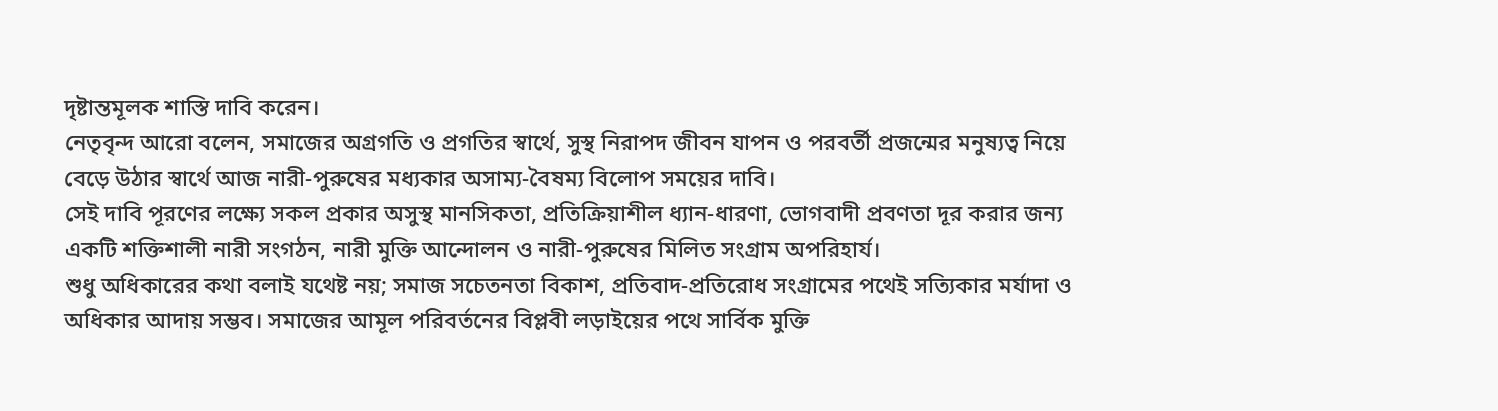দৃষ্টান্তমূলক শাস্তি দাবি করেন।
নেতৃবৃন্দ আরো বলেন, সমাজের অগ্রগতি ও প্রগতির স্বার্থে, সুস্থ নিরাপদ জীবন যাপন ও পরবর্তী প্রজন্মের মনুষ্যত্ব নিয়ে বেড়ে উঠার স্বার্থে আজ নারী-পুরুষের মধ্যকার অসাম্য-বৈষম্য বিলোপ সময়ের দাবি।
সেই দাবি পূরণের লক্ষ্যে সকল প্রকার অসুস্থ মানসিকতা, প্রতিক্রিয়াশীল ধ্যান-ধারণা, ভোগবাদী প্রবণতা দূর করার জন্য একটি শক্তিশালী নারী সংগঠন, নারী মুক্তি আন্দোলন ও নারী-পুরুষের মিলিত সংগ্রাম অপরিহার্য।
শুধু অধিকারের কথা বলাই যথেষ্ট নয়; সমাজ সচেতনতা বিকাশ, প্রতিবাদ-প্রতিরোধ সংগ্রামের পথেই সত্যিকার মর্যাদা ও অধিকার আদায় সম্ভব। সমাজের আমূল পরিবর্তনের বিপ্লবী লড়াইয়ের পথে সার্বিক মুক্তি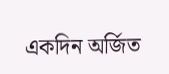একদিন অর্জিত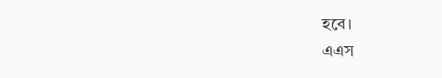হবে।
এএস